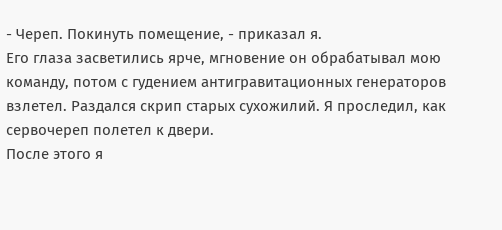- Череп. Покинуть помещение, - приказал я.
Его глаза засветились ярче, мгновение он обрабатывал мою команду, потом с гудением антигравитационных генераторов взлетел. Раздался скрип старых сухожилий. Я проследил, как сервочереп полетел к двери.
После этого я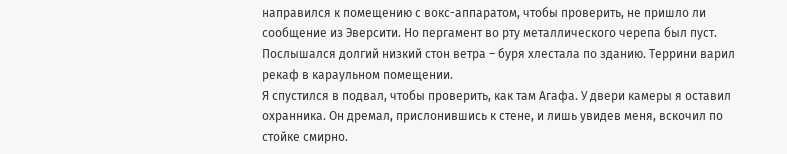направился к помещению с вокс-аппаратом, чтобы проверить, не пришло ли сообщение из Эверсити. Но пергамент во рту металлического черепа был пуст. Послышался долгий низкий стон ветра – буря хлестала по зданию. Террини варил рекаф в караульном помещении.
Я спустился в подвал, чтобы проверить, как там Агафа. У двери камеры я оставил охранника. Он дремал, прислонившись к стене, и лишь увидев меня, вскочил по стойке смирно.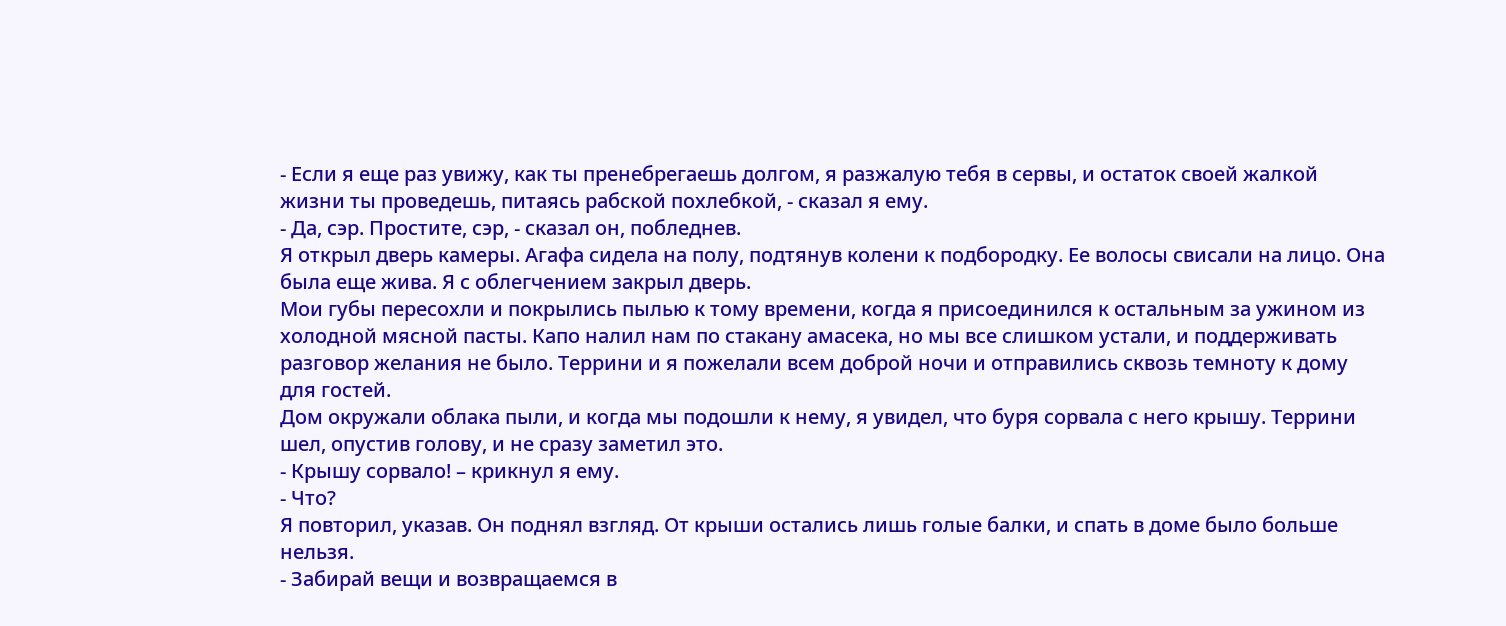- Если я еще раз увижу, как ты пренебрегаешь долгом, я разжалую тебя в сервы, и остаток своей жалкой жизни ты проведешь, питаясь рабской похлебкой, - сказал я ему.
- Да, сэр. Простите, сэр, - сказал он, побледнев.
Я открыл дверь камеры. Агафа сидела на полу, подтянув колени к подбородку. Ее волосы свисали на лицо. Она была еще жива. Я с облегчением закрыл дверь.
Мои губы пересохли и покрылись пылью к тому времени, когда я присоединился к остальным за ужином из холодной мясной пасты. Капо налил нам по стакану амасека, но мы все слишком устали, и поддерживать разговор желания не было. Террини и я пожелали всем доброй ночи и отправились сквозь темноту к дому для гостей.
Дом окружали облака пыли, и когда мы подошли к нему, я увидел, что буря сорвала с него крышу. Террини шел, опустив голову, и не сразу заметил это.
- Крышу сорвало! – крикнул я ему.
- Что?
Я повторил, указав. Он поднял взгляд. От крыши остались лишь голые балки, и спать в доме было больше нельзя.
- Забирай вещи и возвращаемся в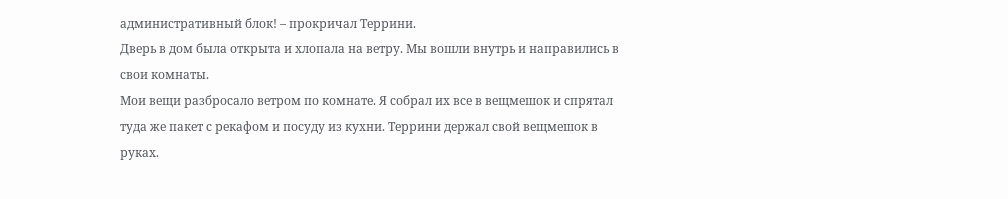административный блок! – прокричал Террини.
Дверь в дом была открыта и хлопала на ветру. Мы вошли внутрь и направились в свои комнаты.
Мои вещи разбросало ветром по комнате. Я собрал их все в вещмешок и спрятал туда же пакет с рекафом и посуду из кухни. Террини держал свой вещмешок в руках.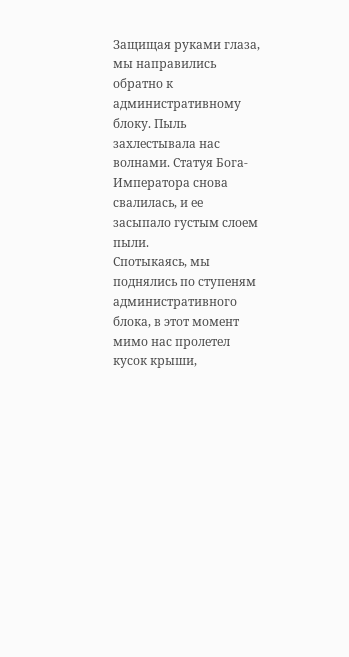Защищая руками глаза, мы направились обратно к административному блоку. Пыль захлестывала нас волнами. Статуя Бога-Императора снова свалилась, и ее засыпало густым слоем пыли.
Спотыкаясь, мы поднялись по ступеням административного блока, в этот момент мимо нас пролетел кусок крыши,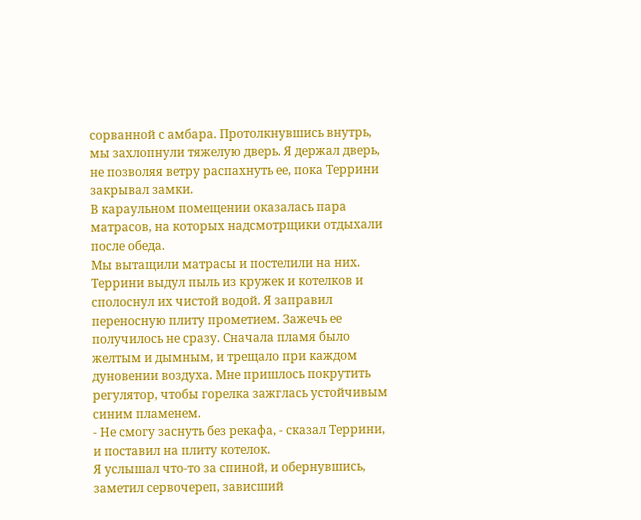сорванной с амбара. Протолкнувшись внутрь, мы захлопнули тяжелую дверь. Я держал дверь, не позволяя ветру распахнуть ее, пока Террини закрывал замки.
В караульном помещении оказалась пара матрасов, на которых надсмотрщики отдыхали после обеда.
Мы вытащили матрасы и постелили на них. Террини выдул пыль из кружек и котелков и сполоснул их чистой водой. Я заправил переносную плиту прометием. Зажечь ее получилось не сразу. Сначала пламя было желтым и дымным, и трещало при каждом дуновении воздуха. Мне пришлось покрутить регулятор, чтобы горелка зажглась устойчивым синим пламенем.
- Не смогу заснуть без рекафа, - сказал Террини, и поставил на плиту котелок.
Я услышал что-то за спиной, и обернувшись, заметил сервочереп, зависший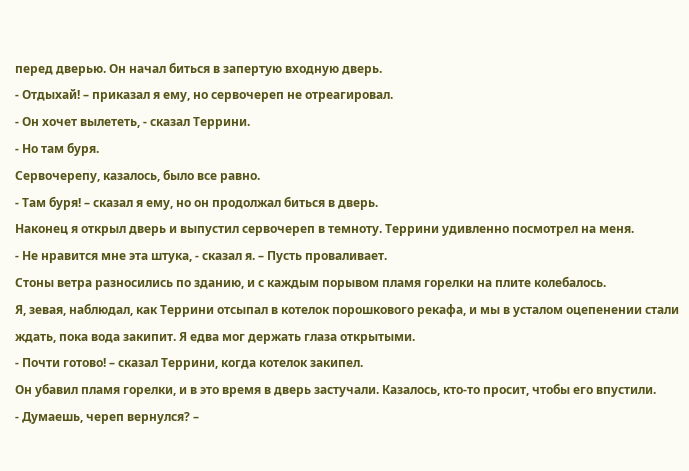перед дверью. Он начал биться в запертую входную дверь.
- Отдыхай! – приказал я ему, но сервочереп не отреагировал.
- Он хочет вылететь, - сказал Террини.
- Но там буря.
Сервочерепу, казалось, было все равно.
- Там буря! – сказал я ему, но он продолжал биться в дверь.
Наконец я открыл дверь и выпустил сервочереп в темноту. Террини удивленно посмотрел на меня.
- Не нравится мне эта штука, - сказал я. – Пусть проваливает.
Стоны ветра разносились по зданию, и с каждым порывом пламя горелки на плите колебалось.
Я, зевая, наблюдал, как Террини отсыпал в котелок порошкового рекафа, и мы в усталом оцепенении стали ждать, пока вода закипит. Я едва мог держать глаза открытыми.
- Почти готово! – сказал Террини, когда котелок закипел.
Он убавил пламя горелки, и в это время в дверь застучали. Казалось, кто-то просит, чтобы его впустили.
- Думаешь, череп вернулся? –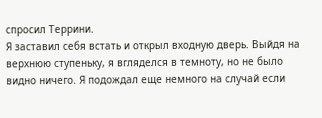спросил Террини.
Я заставил себя встать и открыл входную дверь. Выйдя на верхнюю ступеньку, я вгляделся в темноту, но не было видно ничего. Я подождал еще немного на случай если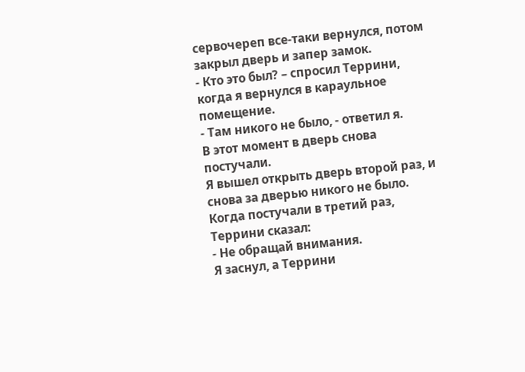сервочереп все-таки вернулся, потом закрыл дверь и запер замок.
- Кто это был? – спросил Террини, когда я вернулся в караульное помещение.
- Там никого не было, - ответил я.
В этот момент в дверь снова постучали.
Я вышел открыть дверь второй раз, и снова за дверью никого не было.
Когда постучали в третий раз, Террини сказал:
- Не обращай внимания.
Я заснул, а Террини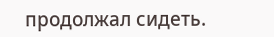продолжал сидеть.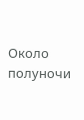Около полуночи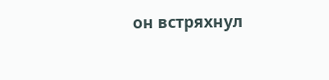он встряхнул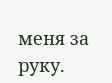меня за руку.